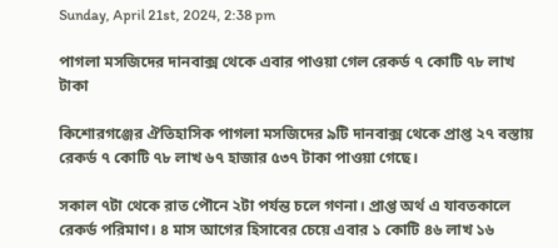Sunday, April 21st, 2024, 2:38 pm

পাগলা মসজিদের দানবাক্স থেকে এবার পাওয়া গেল রেকর্ড ৭ কোটি ৭৮ লাখ টাকা

কিশোরগঞ্জের ঐতিহাসিক পাগলা মসজিদের ৯টি দানবাক্স থেকে প্রাপ্ত ২৭ বস্তায় রেকর্ড ৭ কোটি ৭৮ লাখ ৬৭ হাজার ৫৩৭ টাকা পাওয়া গেছে।

সকাল ৭টা থেকে রাত পৌনে ২টা পর্যন্ত চলে গণনা। প্রাপ্ত অর্থ এ যাবতকালে রেকর্ড পরিমাণ। ৪ মাস আগের হিসাবের চেয়ে এবার ১ কোটি ৪৬ লাখ ১৬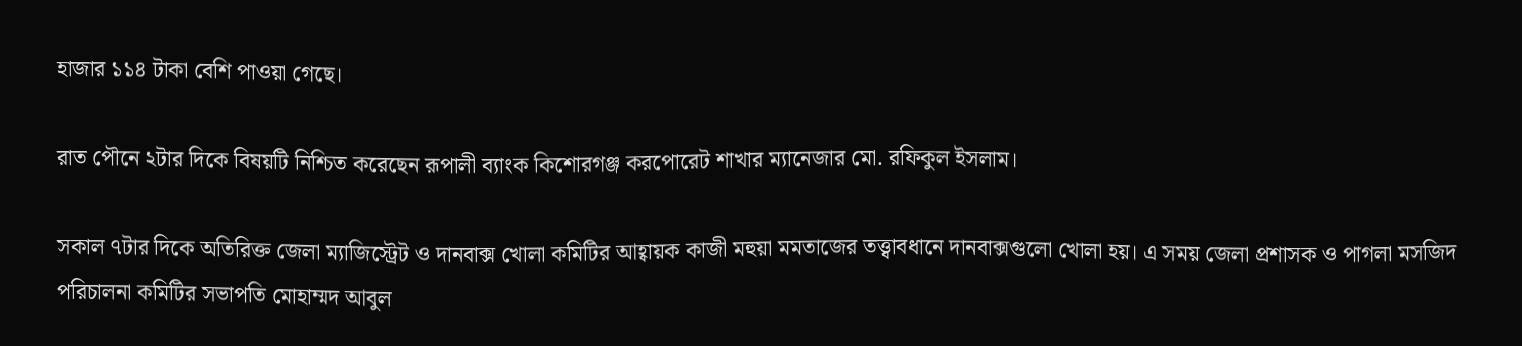হাজার ১১৪ টাকা বেশি পাওয়া গেছে।

রাত পৌনে ২টার দিকে বিষয়টি নিশ্চিত করেছেন রূপালী ব্যাংক কিশোরগঞ্জ করপোরেট শাখার ম্যানেজার মো. রফিকুল ইসলাম।

সকাল ৭টার দিকে অতিরিক্ত জেলা ম্যাজিস্ট্রেট ও দানবাক্স খোলা কমিটির আহ্বায়ক কাজী মহুয়া মমতাজের তত্ত্বাবধানে দানবাক্সগুলো খোলা হয়। এ সময় জেলা প্রশাসক ও পাগলা মসজিদ পরিচালনা কমিটির সভাপতি মোহাম্মদ আবুল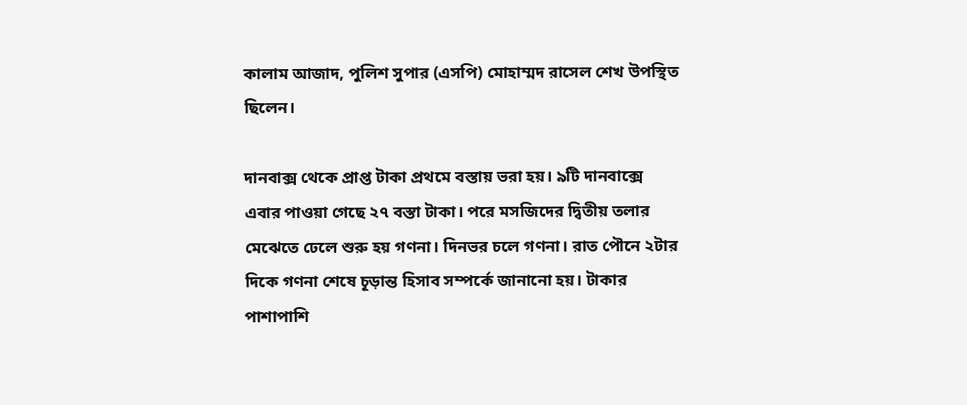কালাম আজাদ, পুলিশ সুপার (এসপি) মোহাম্মদ রাসেল শেখ উপস্থিত ছিলেন।

দানবাক্স থেকে প্রাপ্ত টাকা প্রথমে বস্তায় ভরা হয়। ৯টি দানবাক্সে এবার পাওয়া গেছে ২৭ বস্তা টাকা। পরে মসজিদের দ্বিতীয় তলার মেঝেতে ঢেলে শুরু হয় গণনা। দিনভর চলে গণনা। রাত পৌনে ২টার দিকে গণনা শেষে চূড়ান্ত হিসাব সম্পর্কে জানানো হয়। টাকার পাশাপাশি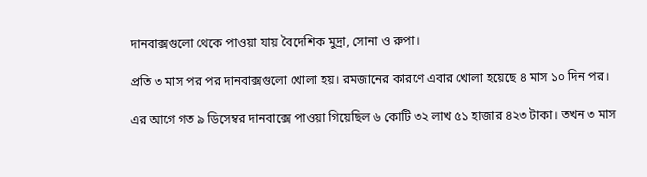দানবাক্সগুলো থেকে পাওয়া যায় বৈদেশিক মুদ্রা, সোনা ও রুপা।

প্রতি ৩ মাস পর পর দানবাক্সগুলো খোলা হয়। রমজানের কারণে এবার খোলা হয়েছে ৪ মাস ১০ দিন পর।

এর আগে গত ৯ ডিসেম্বর দানবাক্সে পাওয়া গিয়েছিল ৬ কোটি ৩২ লাখ ৫১ হাজার ৪২৩ টাকা। তখন ৩ মাস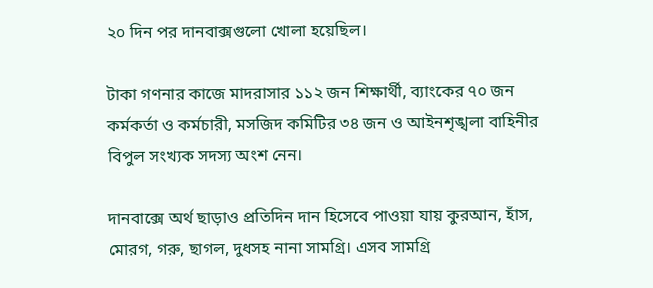২০ দিন পর দানবাক্সগুলো খোলা হয়েছিল।

টাকা গণনার কাজে মাদরাসার ১১২ জন শিক্ষার্থী, ব্যাংকের ৭০ জন কর্মকর্তা ও কর্মচারী, মসজিদ কমিটির ৩৪ জন ও আইনশৃঙ্খলা বাহিনীর বিপুল সংখ্যক সদস্য অংশ নেন।

দানবাক্সে অর্থ ছাড়াও প্রতিদিন দান হিসেবে পাওয়া যায় কুরআন, হাঁস, মোরগ, গরু, ছাগল, দুধসহ নানা সামগ্রি। এসব সামগ্রি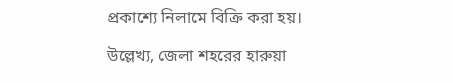প্রকাশ্যে নিলামে বিক্রি করা হয়।

উল্লেখ্য, জেলা শহরের হারুয়া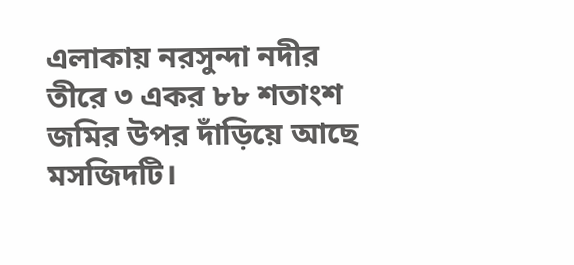এলাকায় নরসুন্দা নদীর তীরে ৩ একর ৮৮ শতাংশ জমির উপর দাঁড়িয়ে আছে মসজিদটি।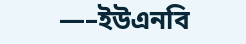—–ইউএনবি